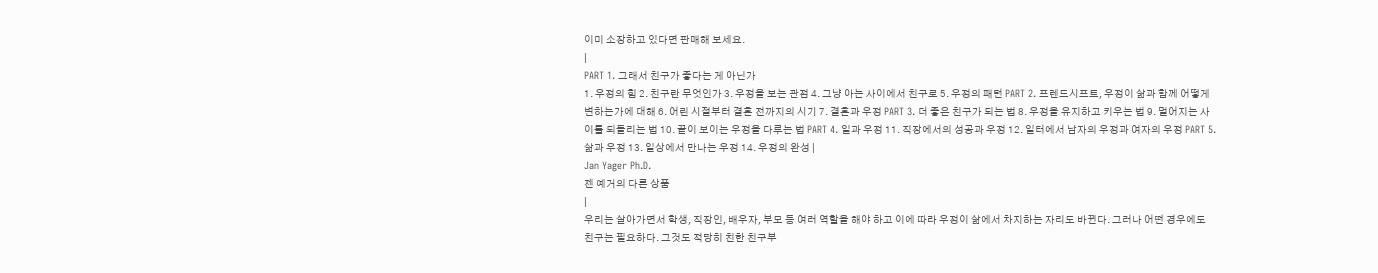이미 소장하고 있다면 판매해 보세요.
|
PART 1. 그래서 친구가 좋다는 게 아닌가
1. 우정의 힘 2. 친구란 무엇인가 3. 우정을 보는 관점 4. 그냥 아는 사이에서 친구로 5. 우정의 패턴 PART 2. 프렌드시프트, 우정이 삶과 함께 어떻게 변하는가에 대해 6. 어린 시절부터 결혼 전까지의 시기 7. 결혼과 우정 PART 3. 더 좋은 친구가 되는 법 8. 우정을 유지하고 키우는 법 9. 멀어지는 사이를 되돌리는 법 10. 끝이 보이는 우정을 다루는 법 PART 4. 일과 우정 11. 직장에서의 성공과 우정 12. 일터에서 남자의 우정과 여자의 우정 PART 5. 삶과 우정 13. 일상에서 만나는 우정 14. 우정의 완성 |
Jan Yager Ph.D.
젠 예거의 다른 상품
|
우리는 살아가면서 학생, 직장인, 배우자, 부모 등 여러 역할을 해야 하고 이에 따라 우정이 삶에서 차지하는 자리도 바뀐다. 그러나 어떤 경우에도 친구는 필요하다. 그것도 적당히 친한 친구부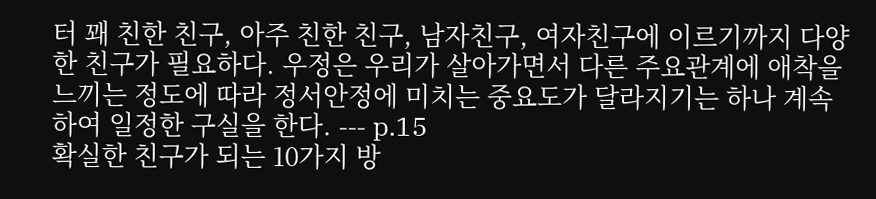터 꽤 친한 친구, 아주 친한 친구, 남자친구, 여자친구에 이르기까지 다양한 친구가 필요하다. 우정은 우리가 살아가면서 다른 주요관계에 애착을 느끼는 정도에 따라 정서안정에 미치는 중요도가 달라지기는 하나 계속하여 일정한 구실을 한다. --- p.15
확실한 친구가 되는 10가지 방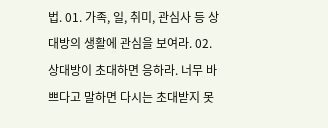법. 01. 가족, 일, 취미, 관심사 등 상대방의 생활에 관심을 보여라. 02. 상대방이 초대하면 응하라. 너무 바쁘다고 말하면 다시는 초대받지 못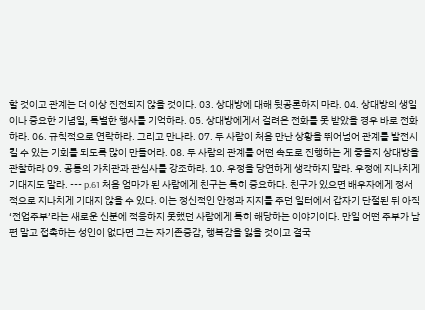할 것이고 관계는 더 이상 진전되지 않을 것이다. 03. 상대방에 대해 뒷공론하지 마라. 04. 상대방의 생일이나 중요한 기념일, 특별한 행사를 기억하라. 05. 상대방에게서 걸려온 전화를 못 받았을 경우 바로 전화하라. 06. 규칙적으로 연락하라. 그리고 만나라. 07. 두 사람이 처음 만난 상황을 뛰어넘어 관계를 발전시킬 수 있는 기회를 되도록 많이 만들어라. 08. 두 사람의 관계를 어떤 속도로 진행하는 게 좋을지 상대방을 관찰하라 09. 공통의 가치관과 관심사를 강조하라. 10. 우정을 당연하게 생각하지 말라. 우정에 지나치게 기대지도 말라. --- p.61 처음 엄마가 된 사람에게 친구는 특히 중요하다. 친구가 있으면 배우자에게 정서적으로 지나치게 기대지 않을 수 있다. 이는 정신적인 안정과 지지를 주던 일터에서 갑자기 단절된 뒤 아직 ‘전업주부’라는 새로운 신분에 적응하지 못했던 사람에게 특히 해당하는 이야기이다. 만일 어떤 주부가 남편 말고 접촉하는 성인이 없다면 그는 자기존중감, 행복감을 잃을 것이고 결국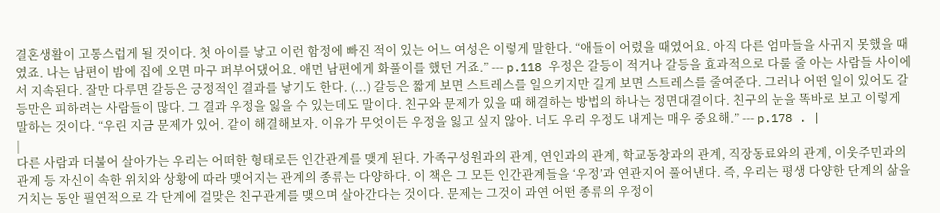결혼생활이 고통스럽게 될 것이다. 첫 아이를 낳고 이런 함정에 빠진 적이 있는 어느 여성은 이렇게 말한다. “애들이 어렸을 때였어요. 아직 다른 엄마들을 사귀지 못했을 때였죠. 나는 남편이 밤에 집에 오면 마구 퍼부어댔어요. 애먼 남편에게 화풀이를 했던 거죠.” --- p.118 우정은 갈등이 적거나 갈등을 효과적으로 다룰 줄 아는 사람들 사이에서 지속된다. 잘만 다루면 갈등은 긍정적인 결과를 낳기도 한다. (...) 갈등은 짧게 보면 스트레스를 일으키지만 길게 보면 스트레스를 줄여준다. 그러나 어떤 일이 있어도 갈등만은 피하려는 사람들이 많다. 그 결과 우정을 잃을 수 있는데도 말이다. 친구와 문제가 있을 때 해결하는 방법의 하나는 정면대결이다. 친구의 눈을 똑바로 보고 이렇게 말하는 것이다. “우린 지금 문제가 있어. 같이 해결해보자. 이유가 무엇이든 우정을 잃고 싶지 않아. 너도 우리 우정도 내게는 매우 중요해.” --- p.178 . |
|
다른 사람과 더불어 살아가는 우리는 어떠한 형태로든 인간관계를 맺게 된다. 가족구성원과의 관계, 연인과의 관계, 학교동창과의 관계, 직장동료와의 관계, 이웃주민과의 관계 등 자신이 속한 위치와 상황에 따라 맺어지는 관계의 종류는 다양하다. 이 책은 그 모든 인간관계들을 ‘우정’과 연관지어 풀어낸다. 즉, 우리는 평생 다양한 단계의 삶을 거치는 동안 필연적으로 각 단계에 걸맞은 친구관계를 맺으며 살아간다는 것이다. 문제는 그것이 과연 어떤 종류의 우정이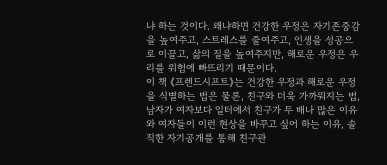냐 하는 것이다. 왜냐하면 건강한 우정은 자기존중감을 높여주고, 스트레스를 줄여주고, 인생을 성공으로 이끌고, 삶의 질을 높여주지만, 해로운 우정은 우리를 위험에 빠뜨리기 때문이다.
이 책 《프렌드시프트》는 건강한 우정과 해로운 우정을 식별하는 법은 물론, 친구와 더욱 가까워지는 법, 남자가 여자보다 일터에서 친구가 두 배나 많은 이유와 여자들이 이런 현상을 바꾸고 싶어 하는 이유, 솔직한 자기공개를 통해 친구관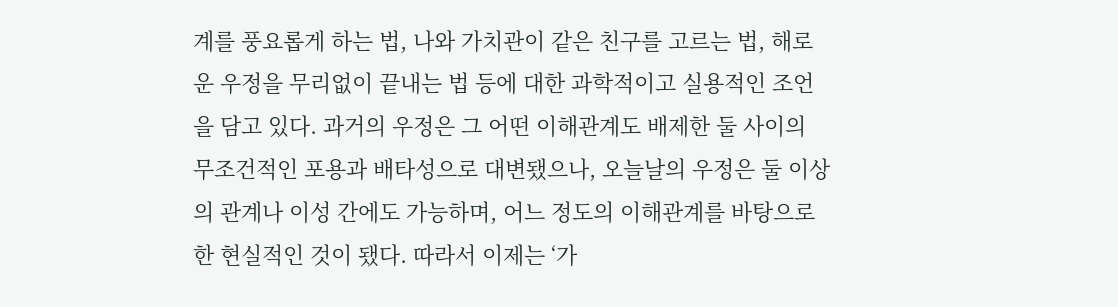계를 풍요롭게 하는 법, 나와 가치관이 같은 친구를 고르는 법, 해로운 우정을 무리없이 끝내는 법 등에 대한 과학적이고 실용적인 조언을 담고 있다. 과거의 우정은 그 어떤 이해관계도 배제한 둘 사이의 무조건적인 포용과 배타성으로 대변됐으나, 오늘날의 우정은 둘 이상의 관계나 이성 간에도 가능하며, 어느 정도의 이해관계를 바탕으로 한 현실적인 것이 됐다. 따라서 이제는 ‘가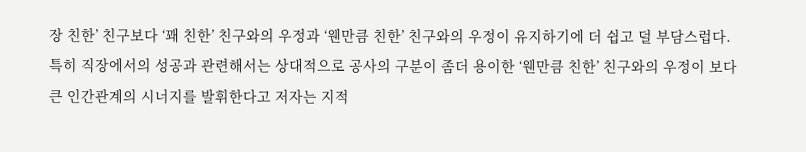장 친한’ 친구보다 ‘꽤 친한’ 친구와의 우정과 ‘웬만큼 친한’ 친구와의 우정이 유지하기에 더 쉽고 덜 부담스럽다. 특히 직장에서의 성공과 관련해서는 상대적으로 공사의 구분이 좀더 용이한 ‘웬만큼 친한’ 친구와의 우정이 보다 큰 인간관계의 시너지를 발휘한다고 저자는 지적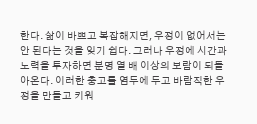한다. 삶이 바쁘고 복잡해지면, 우정이 없어서는 안 된다는 것을 잊기 쉽다. 그러나 우정에 시간과 노력을 투자하면 분명 열 배 이상의 보람이 되돌아온다. 이러한 충고를 염두에 두고 바람직한 우정을 만들고 키워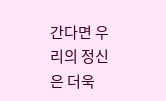간다면 우리의 정신은 더욱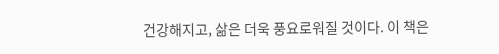건강해지고, 삶은 더욱 풍요로워질 것이다. 이 책은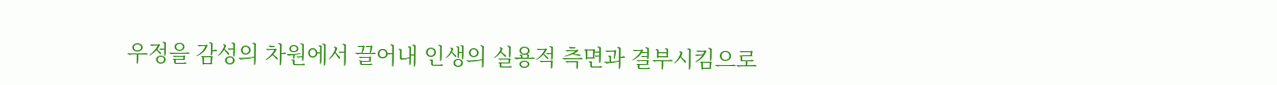우정을 감성의 차원에서 끌어내 인생의 실용적 측면과 결부시킴으로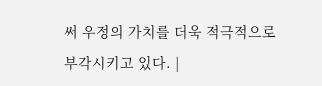써 우정의 가치를 더욱 적극적으로 부각시키고 있다. |